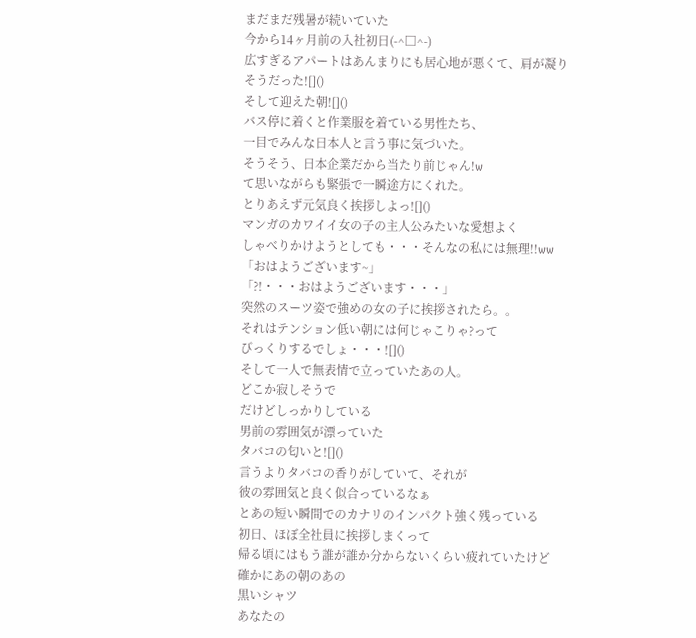まだまだ残暑が続いていた
今から14ヶ月前の入社初日(-^□^-)
広すぎるアパートはあんまりにも居心地が悪くて、肩が凝りそうだった![]()
そして迎えた朝![]()
バス停に着くと作業服を着ている男性たち、
一目でみんな日本人と言う事に気づいた。
そうそう、日本企業だから当たり前じゃん!w
て思いながらも緊張で一瞬途方にくれた。
とりあえず元気良く挨拶しよっ![]()
マンガのカワイイ女の子の主人公みたいな愛想よく
しゃべりかけようとしても・・・そんなの私には無理!!ww
「おはようございます~」
「?!・・・おはようございます・・・」
突然のスーツ姿で強めの女の子に挨拶されたら。。
それはテンション低い朝には何じゃこりゃ?って
びっくりするでしょ・・・![]()
そして一人で無表情で立っていたあの人。
どこか寂しそうで
だけどしっかりしている
男前の雰囲気が漂っていた
タバコの匂いと![]()
言うよりタバコの香りがしていて、それが
彼の雰囲気と良く似合っているなぁ
とあの短い瞬間でのカナリのインパクト強く残っている
初日、ほぼ全社員に挨拶しまくって
帰る頃にはもう誰が誰か分からないくらい疲れていたけど
確かにあの朝のあの
黒いシャツ
あなたの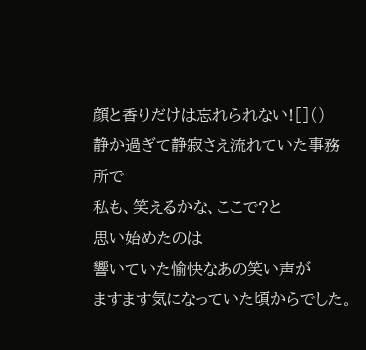顔と香りだけは忘れられない![]()
静か過ぎて静寂さえ流れていた事務所で
私も、笑えるかな、ここで?と
思い始めたのは
響いていた愉快なあの笑い声が
ますます気になっていた頃からでした。